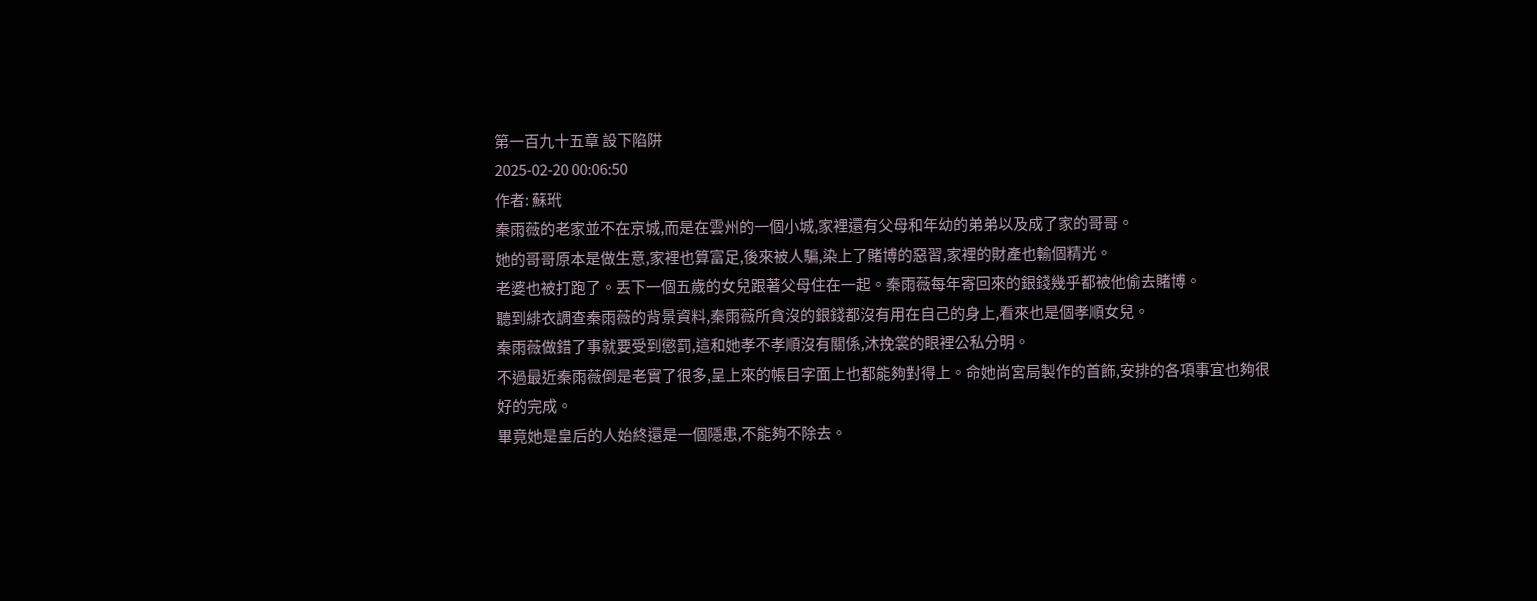第一百九十五章 設下陷阱
2025-02-20 00:06:50
作者: 蘇玳
秦雨薇的老家並不在京城,而是在雲州的一個小城,家裡還有父母和年幼的弟弟以及成了家的哥哥。
她的哥哥原本是做生意,家裡也算富足,後來被人騙,染上了賭博的惡習,家裡的財產也輸個精光。
老婆也被打跑了。丟下一個五歲的女兒跟著父母住在一起。秦雨薇每年寄回來的銀錢幾乎都被他偷去賭博。
聽到緋衣調查秦雨薇的背景資料,秦雨薇所貪沒的銀錢都沒有用在自己的身上,看來也是個孝順女兒。
秦雨薇做錯了事就要受到懲罰,這和她孝不孝順沒有關係,沐挽裳的眼裡公私分明。
不過最近秦雨薇倒是老實了很多,呈上來的帳目字面上也都能夠對得上。命她尚宮局製作的首飾,安排的各項事宜也夠很好的完成。
畢竟她是皇后的人始終還是一個隱患,不能夠不除去。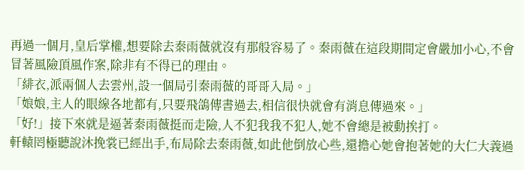再過一個月,皇后掌權,想要除去秦雨薇就沒有那般容易了。秦雨薇在這段期間定會嚴加小心,不會冒著風險頂風作案,除非有不得已的理由。
「緋衣,派兩個人去雲州,設一個局引秦雨薇的哥哥入局。」
「娘娘,主人的眼線各地都有,只要飛鴿傳書過去,相信很快就會有消息傳過來。」
「好!」接下來就是逼著秦雨薇挺而走險,人不犯我我不犯人,她不會總是被動挨打。
軒轅罔極聽說沐挽裳已經出手,布局除去秦雨薇,如此他倒放心些,還擔心她會抱著她的大仁大義過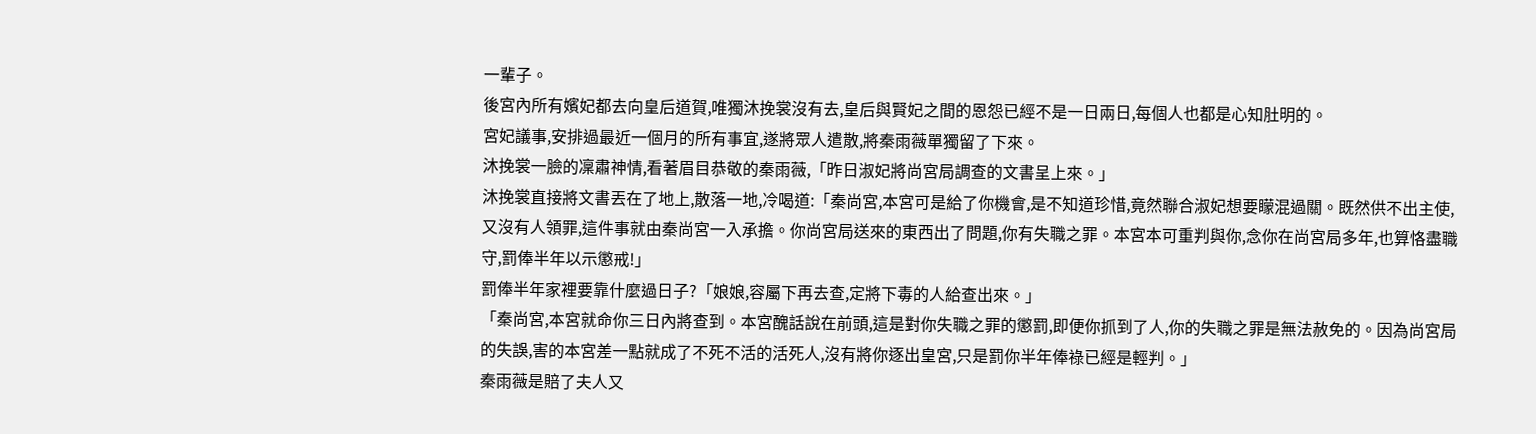一輩子。
後宮內所有嬪妃都去向皇后道賀,唯獨沐挽裳沒有去,皇后與賢妃之間的恩怨已經不是一日兩日,每個人也都是心知肚明的。
宮妃議事,安排過最近一個月的所有事宜,遂將眾人遣散,將秦雨薇單獨留了下來。
沐挽裳一臉的凜肅神情,看著眉目恭敬的秦雨薇,「昨日淑妃將尚宮局調查的文書呈上來。」
沐挽裳直接將文書丟在了地上,散落一地,冷喝道:「秦尚宮,本宮可是給了你機會,是不知道珍惜,竟然聯合淑妃想要矇混過關。既然供不出主使,又沒有人領罪,這件事就由秦尚宮一入承擔。你尚宮局送來的東西出了問題,你有失職之罪。本宮本可重判與你,念你在尚宮局多年,也算恪盡職守,罰俸半年以示懲戒!」
罰俸半年家裡要靠什麼過日子?「娘娘,容屬下再去查,定將下毒的人給查出來。」
「秦尚宮,本宮就命你三日內將查到。本宮醜話說在前頭,這是對你失職之罪的懲罰,即便你抓到了人,你的失職之罪是無法赦免的。因為尚宮局的失誤,害的本宮差一點就成了不死不活的活死人,沒有將你逐出皇宮,只是罰你半年俸祿已經是輕判。」
秦雨薇是賠了夫人又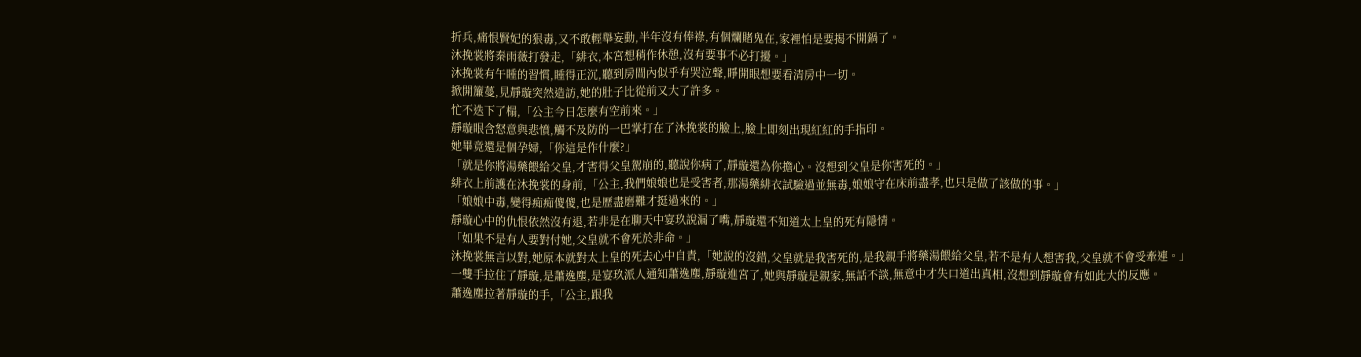折兵,痛恨賢妃的狠毒,又不敢輕舉妄動,半年沒有俸祿,有個爛賭鬼在,家裡怕是要揭不開鍋了。
沐挽裳將秦雨薇打發走,「緋衣,本宮想稍作休憩,沒有要事不必打擾。」
沐挽裳有午睡的習慣,睡得正沉,聽到房間內似乎有哭泣聲,睜開眼想要看清房中一切。
掀開簾蔓,見靜璇突然造訪,她的肚子比從前又大了許多。
忙不迭下了榻,「公主今日怎麼有空前來。」
靜璇眼含怒意與悲憤,觸不及防的一巴掌打在了沐挽裳的臉上,臉上即刻出現紅紅的手指印。
她畢竟還是個孕婦,「你這是作什麼?」
「就是你將湯藥餵給父皇,才害得父皇駕崩的,聽說你病了,靜璇還為你擔心。沒想到父皇是你害死的。」
緋衣上前護在沐挽裳的身前,「公主,我們娘娘也是受害者,那湯藥緋衣試驗過並無毒,娘娘守在床前盡孝,也只是做了該做的事。」
「娘娘中毒,變得痴痴傻傻,也是歷盡磨難才挺過來的。」
靜璇心中的仇恨依然沒有退,若非是在聊天中宴玖說漏了嘴,靜璇還不知道太上皇的死有隱情。
「如果不是有人要對付她,父皇就不會死於非命。」
沐挽裳無言以對,她原本就對太上皇的死去心中自責,「她說的沒錯,父皇就是我害死的,是我親手將藥湯餵給父皇,若不是有人想害我,父皇就不會受牽連。」
一雙手拉住了靜璇,是蕭逸塵,是宴玖派人通知蕭逸塵,靜璇進宮了,她與靜璇是親家,無話不談,無意中才失口道出真相,沒想到靜璇會有如此大的反應。
蕭逸塵拉著靜璇的手,「公主,跟我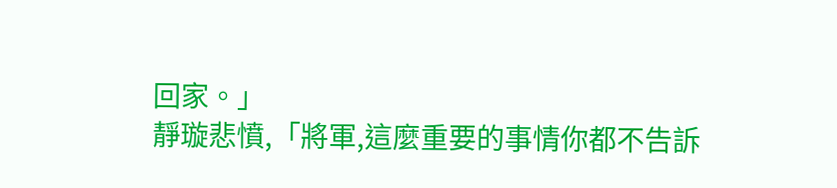回家。」
靜璇悲憤,「將軍,這麼重要的事情你都不告訴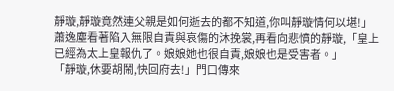靜璇,靜璇竟然連父親是如何逝去的都不知道,你叫靜璇情何以堪!」
蕭逸塵看著陷入無限自責與哀傷的沐挽裳,再看向悲憤的靜璇,「皇上已經為太上皇報仇了。娘娘她也很自責,娘娘也是受害者。」
「靜璇,休要胡鬧,快回府去!」門口傳來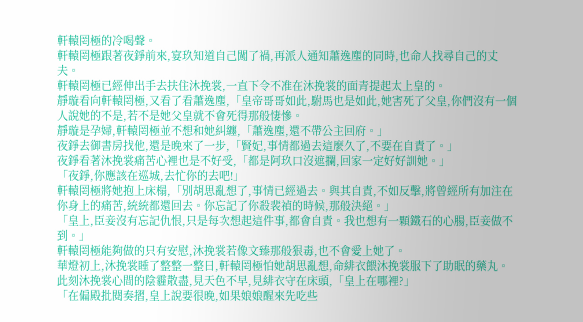軒轅罔極的冷喝聲。
軒轅罔極跟著夜錚前來,宴玖知道自己闖了禍,再派人通知蕭逸塵的同時,也命人找尋自己的丈夫。
軒轅罔極已經伸出手去扶住沐挽裳,一直下令不准在沐挽裳的面青提起太上皇的。
靜璇看向軒轅罔極,又看了看蕭逸塵,「皇帝哥哥如此,駙馬也是如此,她害死了父皇,你們沒有一個人說她的不是,若不是她父皇就不會死得那般悽慘。
靜璇是孕婦,軒轅罔極並不想和她糾纏,「蕭逸塵,還不帶公主回府。」
夜錚去御書房找他,還是晚來了一步,「賢妃,事情都過去這麼久了,不要在自責了。」
夜錚看著沐挽裳痛苦心裡也是不好受,「都是阿玖口沒遮攔,回家一定好好訓她。」
「夜錚,你應該在巡城,去忙你的去吧!」
軒轅罔極將她抱上床榻,「別胡思亂想了,事情已經過去。與其自責,不如反擊,將曾經所有加注在你身上的痛苦,統統都還回去。你忘記了你殺裴禎的時候,那般決絕。」
「皇上,臣妾沒有忘記仇恨,只是每次想起這件事,都會自責。我也想有一顆鐵石的心腸,臣妾做不到。」
軒轅罔極能夠做的只有安慰,沐挽裳若像文臻那般狠毒,也不會愛上她了。
華燈初上,沐挽裳睡了整整一整日,軒轅罔極怕她胡思亂想,命緋衣餵沐挽裳服下了助眠的藥丸。
此刻沐挽裳心間的陰霾散盡,見天色不早,見緋衣守在床頭,「皇上在哪裡?」
「在偏殿批閱奏摺,皇上說要很晚,如果娘娘醒來先吃些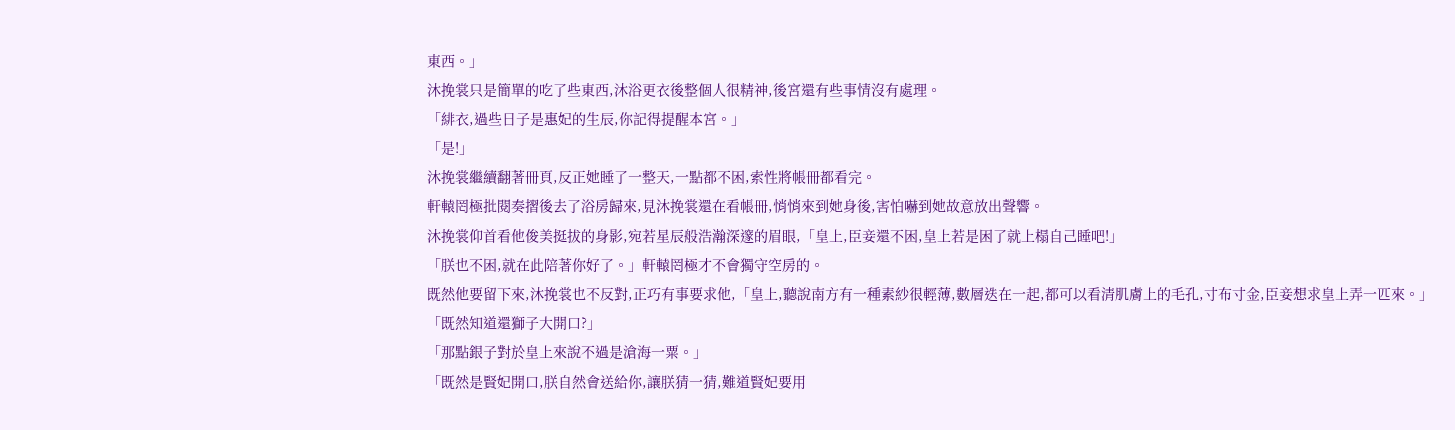東西。」
沐挽裳只是簡單的吃了些東西,沐浴更衣後整個人很精神,後宮還有些事情沒有處理。
「緋衣,過些日子是惠妃的生辰,你記得提醒本宮。」
「是!」
沐挽裳繼續翻著冊頁,反正她睡了一整天,一點都不困,索性將帳冊都看完。
軒轅罔極批閱奏摺後去了浴房歸來,見沐挽裳還在看帳冊,悄悄來到她身後,害怕嚇到她故意放出聲響。
沐挽裳仰首看他俊美挺拔的身影,宛若星辰般浩瀚深邃的眉眼,「皇上,臣妾還不困,皇上若是困了就上榻自己睡吧!」
「朕也不困,就在此陪著你好了。」軒轅罔極才不會獨守空房的。
既然他要留下來,沐挽裳也不反對,正巧有事要求他,「皇上,聽說南方有一種素紗很輕薄,數層迭在一起,都可以看清肌膚上的毛孔,寸布寸金,臣妾想求皇上弄一匹來。」
「既然知道還獅子大開口?」
「那點銀子對於皇上來說不過是滄海一粟。」
「既然是賢妃開口,朕自然會送給你,讓朕猜一猜,難道賢妃要用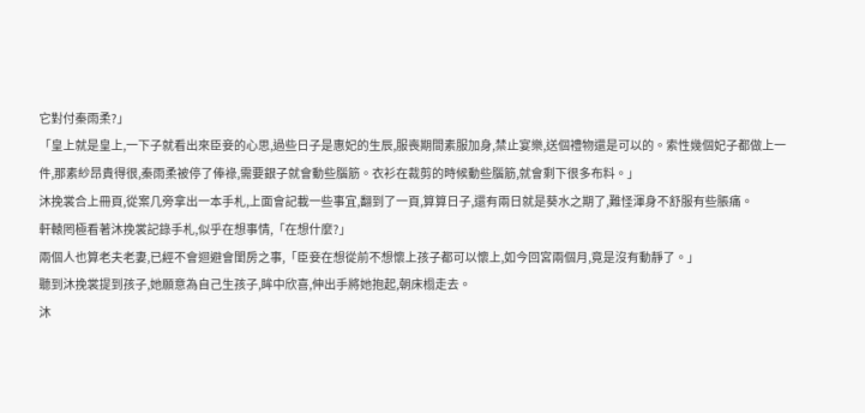它對付秦雨柔?」
「皇上就是皇上,一下子就看出來臣妾的心思,過些日子是惠妃的生辰,服喪期間素服加身,禁止宴樂,送個禮物還是可以的。索性幾個妃子都做上一件,那素紗昂貴得很,秦雨柔被停了俸祿,需要銀子就會動些腦筋。衣衫在裁剪的時候動些腦筋,就會剩下很多布料。」
沐挽裳合上冊頁,從案几旁拿出一本手札,上面會記載一些事宜,翻到了一頁,算算日子,還有兩日就是葵水之期了,難怪渾身不舒服有些脹痛。
軒轅罔極看著沐挽裳記錄手札,似乎在想事情,「在想什麼?」
兩個人也算老夫老妻,已經不會迴避會閨房之事,「臣妾在想從前不想懷上孩子都可以懷上,如今回宮兩個月,竟是沒有動靜了。」
聽到沐挽裳提到孩子,她願意為自己生孩子,眸中欣喜,伸出手將她抱起,朝床榻走去。
沐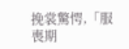挽裳驚愕,「服喪期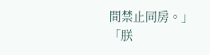間禁止同房。」
「朕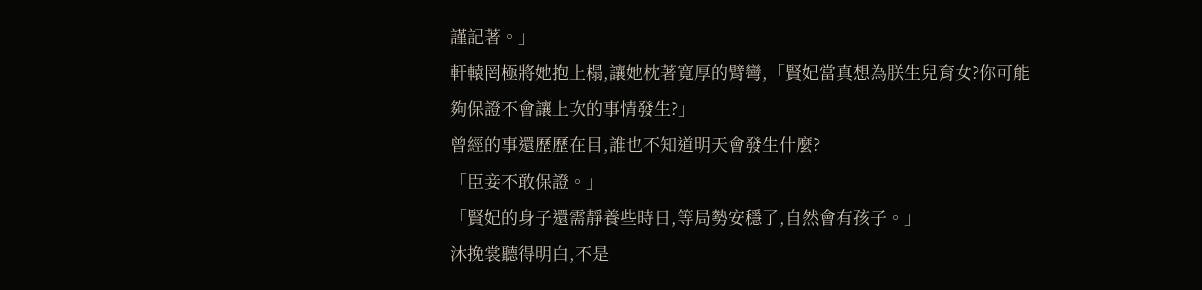謹記著。」
軒轅罔極將她抱上榻,讓她枕著寬厚的臂彎,「賢妃當真想為朕生兒育女?你可能夠保證不會讓上次的事情發生?」
曾經的事還歷歷在目,誰也不知道明天會發生什麼?
「臣妾不敢保證。」
「賢妃的身子還需靜養些時日,等局勢安穩了,自然會有孩子。」
沐挽裳聽得明白,不是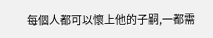每個人都可以懷上他的子嗣,一都需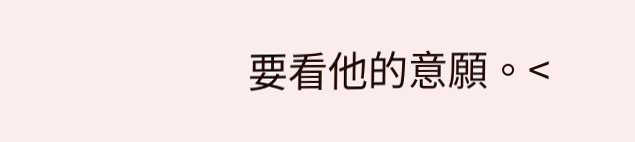要看他的意願。<